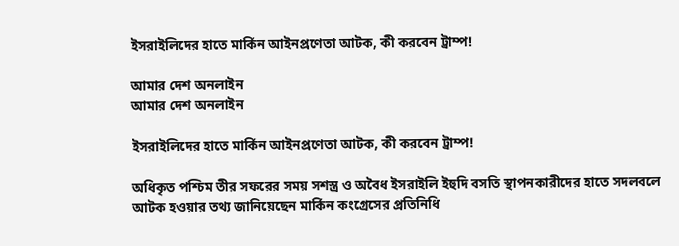ইসরাইলিদের হাতে মার্কিন আইনপ্রণেতা আটক, কী করবেন ট্রাম্প!

আমার দেশ অনলাইন
আমার দেশ অনলাইন

ইসরাইলিদের হাতে মার্কিন আইনপ্রণেতা আটক, কী করবেন ট্রাম্প!

অধিকৃত পশ্চিম তীর সফরের সময় সশস্ত্র ও অবৈধ ইসরাইলি ইহুদি বসতি স্থাপনকারীদের হাতে সদলবলে আটক হওয়ার তথ্য জানিয়েছেন মার্কিন কংগ্রেসের প্রতিনিধি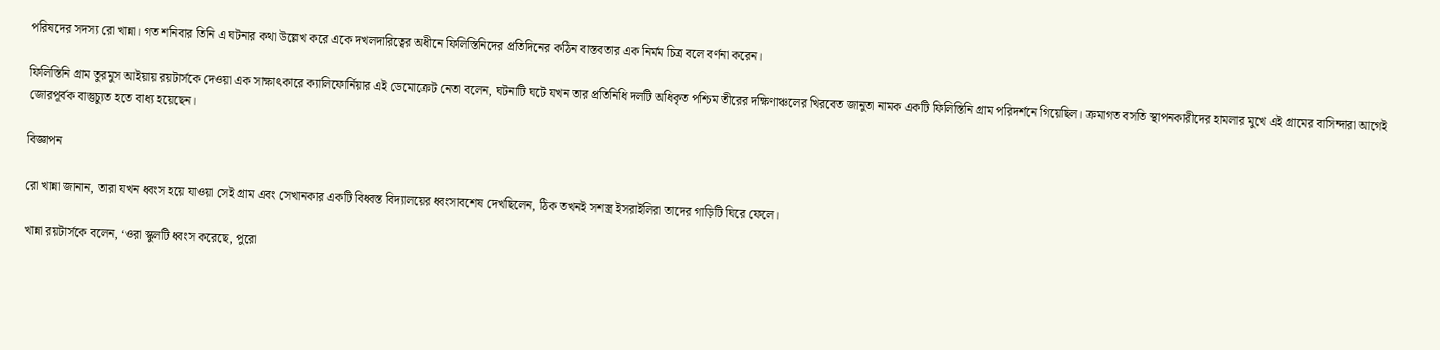পরিষদের সদস্য রো খান্না। গত শনিবার তিনি এ ঘটনার কথা উল্লেখ করে একে দখলদারিত্বের অধীনে ফিলিস্তিনিদের প্রতিদিনের কঠিন বাস্তবতার এক নির্মম চিত্র বলে বর্ণনা করেন।

ফিলিস্তিনি গ্রাম তুরমুস আইয়ায় রয়টার্সকে দেওয়া এক সাক্ষাৎকারে ক্যালিফোর্নিয়ার এই ডেমোক্রেট নেতা বলেন, ঘটনাটি ঘটে যখন তার প্রতিনিধি দলটি অধিকৃত পশ্চিম তীরের দক্ষিণাঞ্চলের খিরবেত জানুতা নামক একটি ফিলিস্তিনি গ্রাম পরিদর্শনে গিয়েছিল। ক্রমাগত বসতি স্থাপনকারীদের হামলার মুখে এই গ্রামের বাসিন্দারা আগেই জোরপূর্বক বাস্তুচ্যুত হতে বাধ্য হয়েছেন।

বিজ্ঞাপন

রো খান্না জানান, তারা যখন ধ্বংস হয়ে যাওয়া সেই গ্রাম এবং সেখানকার একটি বিধ্বস্ত বিদ্যালয়ের ধ্বংসাবশেষ দেখছিলেন, ঠিক তখনই সশস্ত্র ইসরাইলিরা তাদের গাড়িটি ঘিরে ফেলে।

খান্না রয়টার্সকে বলেন, ‘ওরা স্কুলটি ধ্বংস করেছে, পুরো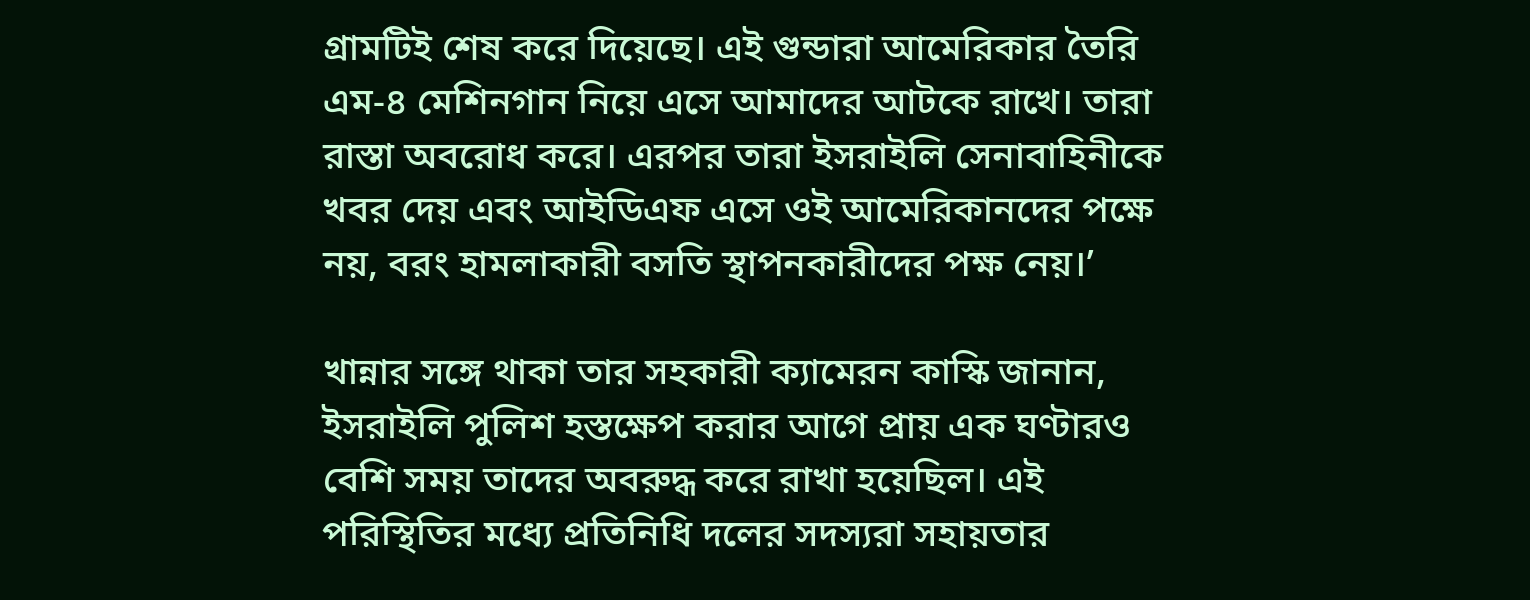গ্রামটিই শেষ করে দিয়েছে। এই গুন্ডারা আমেরিকার তৈরি এম-৪ মেশিনগান নিয়ে এসে আমাদের আটকে রাখে। তারা রাস্তা অবরোধ করে। এরপর তারা ইসরাইলি সেনাবাহিনীকে খবর দেয় এবং আইডিএফ এসে ওই আমেরিকানদের পক্ষে নয়, বরং হামলাকারী বসতি স্থাপনকারীদের পক্ষ নেয়।’

খান্নার সঙ্গে থাকা তার সহকারী ক্যামেরন কাস্কি জানান, ইসরাইলি পুলিশ হস্তক্ষেপ করার আগে প্রায় এক ঘণ্টারও বেশি সময় তাদের অবরুদ্ধ করে রাখা হয়েছিল। এই পরিস্থিতির মধ্যে প্রতিনিধি দলের সদস্যরা সহায়তার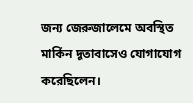জন্য জেরুজালেমে অবস্থিত মার্কিন দূতাবাসেও যোগাযোগ করেছিলেন।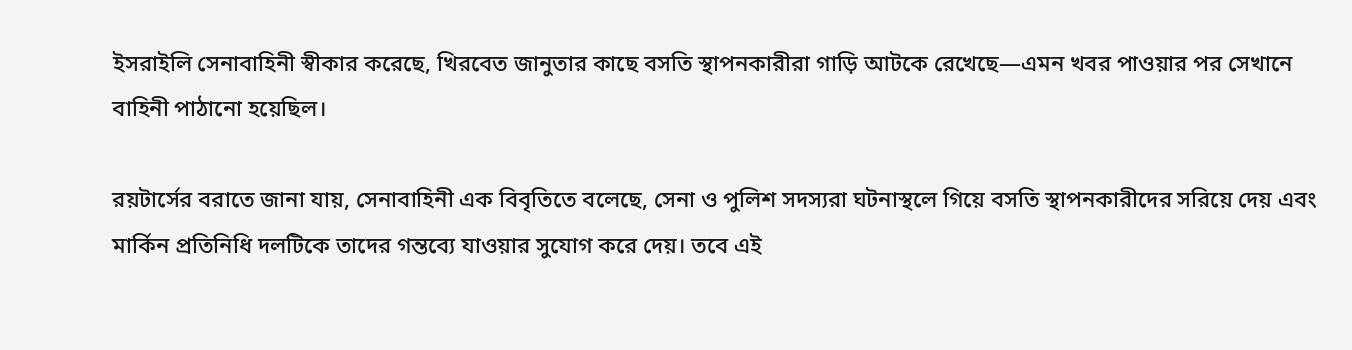ইসরাইলি সেনাবাহিনী স্বীকার করেছে, খিরবেত জানুতার কাছে বসতি স্থাপনকারীরা গাড়ি আটকে রেখেছে—এমন খবর পাওয়ার পর সেখানে বাহিনী পাঠানো হয়েছিল।

রয়টার্সের বরাতে জানা যায়, সেনাবাহিনী এক বিবৃতিতে বলেছে, সেনা ও পুলিশ সদস্যরা ঘটনাস্থলে গিয়ে বসতি স্থাপনকারীদের সরিয়ে দেয় এবং মার্কিন প্রতিনিধি দলটিকে তাদের গন্তব্যে যাওয়ার সুযোগ করে দেয়। তবে এই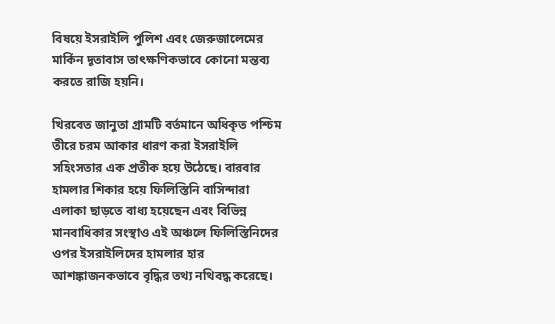বিষয়ে ইসরাইলি পুলিশ এবং জেরুজালেমের মার্কিন দূতাবাস তাৎক্ষণিকভাবে কোনো মন্তব্য করতে রাজি হয়নি।

খিরবেত জানুতা গ্রামটি বর্তমানে অধিকৃত পশ্চিম তীরে চরম আকার ধারণ করা ইসরাইলি সহিংসতার এক প্রতীক হয়ে উঠেছে। বারবার হামলার শিকার হয়ে ফিলিস্তিনি বাসিন্দারা এলাকা ছাড়তে বাধ্য হয়েছেন এবং বিভিন্ন মানবাধিকার সংস্থাও এই অঞ্চলে ফিলিস্তিনিদের ওপর ইসরাইলিদের হামলার হার আশঙ্কাজনকভাবে বৃদ্ধির তথ্য নথিবদ্ধ করেছে।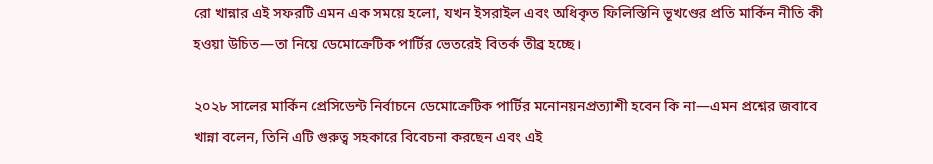রো খান্নার এই সফরটি এমন এক সময়ে হলো, যখন ইসরাইল এবং অধিকৃত ফিলিস্তিনি ভূখণ্ডের প্রতি মার্কিন নীতি কী হওয়া উচিত—তা নিয়ে ডেমোক্রেটিক পার্টির ভেতরেই বিতর্ক তীব্র হচ্ছে।

২০২৮ সালের মার্কিন প্রেসিডেন্ট নির্বাচনে ডেমোক্রেটিক পার্টির মনোনয়নপ্রত্যাশী হবেন কি না—এমন প্রশ্নের জবাবে খান্না বলেন, তিনি এটি গুরুত্ব সহকারে বিবেচনা করছেন এবং এই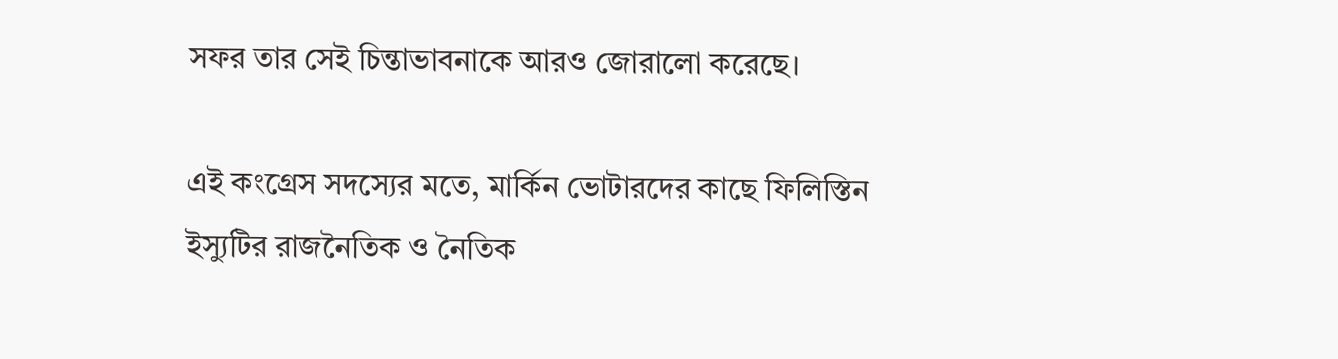সফর তার সেই চিন্তাভাবনাকে আরও জোরালো করেছে।

এই কংগ্রেস সদস্যের মতে, মার্কিন ভোটারদের কাছে ফিলিস্তিন ইস্যুটির রাজনৈতিক ও নৈতিক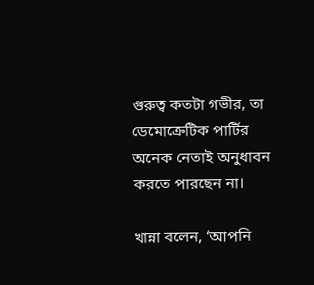গুরুত্ব কতটা গভীর, তা ডেমোক্রেটিক পার্টির অনেক নেতাই অনুধাবন করতে পারছেন না।

খান্না বলেন, ‘আপনি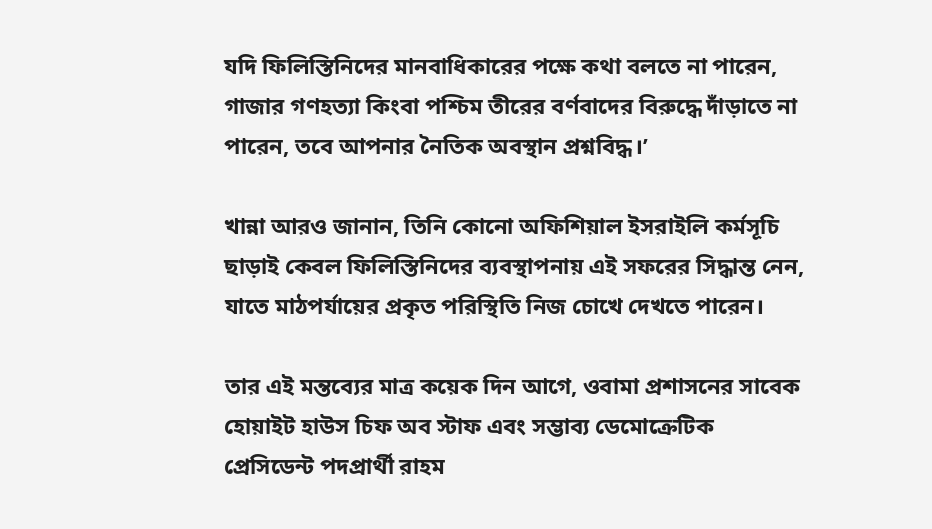যদি ফিলিস্তিনিদের মানবাধিকারের পক্ষে কথা বলতে না পারেন, গাজার গণহত্যা কিংবা পশ্চিম তীরের বর্ণবাদের বিরুদ্ধে দাঁড়াতে না পারেন, তবে আপনার নৈতিক অবস্থান প্রশ্নবিদ্ধ।’

খান্না আরও জানান, তিনি কোনো অফিশিয়াল ইসরাইলি কর্মসূচি ছাড়াই কেবল ফিলিস্তিনিদের ব্যবস্থাপনায় এই সফরের সিদ্ধান্ত নেন, যাতে মাঠপর্যায়ের প্রকৃত পরিস্থিতি নিজ চোখে দেখতে পারেন।

তার এই মন্তব্যের মাত্র কয়েক দিন আগে, ওবামা প্রশাসনের সাবেক হোয়াইট হাউস চিফ অব স্টাফ এবং সম্ভাব্য ডেমোক্রেটিক প্রেসিডেন্ট পদপ্রার্থী রাহম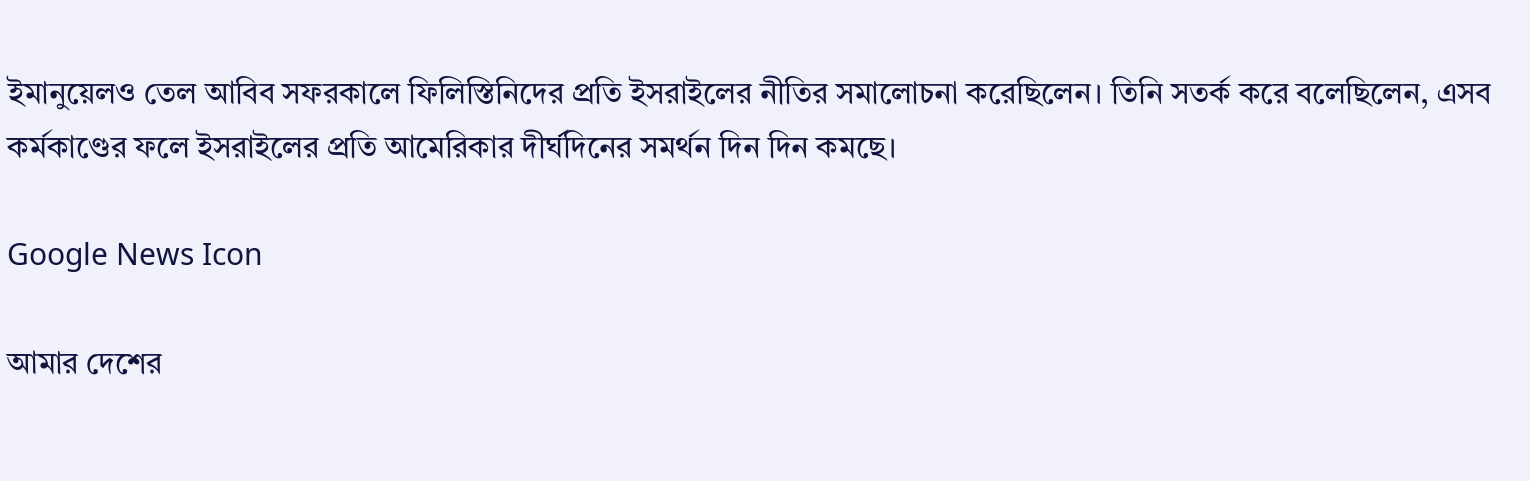ইমানুয়েলও তেল আবিব সফরকালে ফিলিস্তিনিদের প্রতি ইসরাইলের নীতির সমালোচনা করেছিলেন। তিনি সতর্ক করে বলেছিলেন, এসব কর্মকাণ্ডের ফলে ইসরাইলের প্রতি আমেরিকার দীর্ঘদিনের সমর্থন দিন দিন কমছে।

Google News Icon

আমার দেশের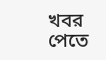খবর পেতে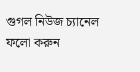গুগল নিউজ চ্যানেল ফলো করুন